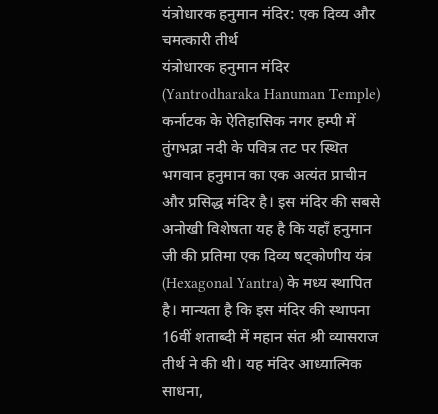यंत्रोधारक हनुमान मंदिर: एक दिव्य और चमत्कारी तीर्थ
यंत्रोधारक हनुमान मंदिर (Yantrodharaka Hanuman Temple) कर्नाटक के ऐतिहासिक नगर हम्पी में तुंगभद्रा नदी के पवित्र तट पर स्थित भगवान हनुमान का एक अत्यंत प्राचीन और प्रसिद्ध मंदिर है। इस मंदिर की सबसे अनोखी विशेषता यह है कि यहाँ हनुमान जी की प्रतिमा एक दिव्य षट्कोणीय यंत्र (Hexagonal Yantra) के मध्य स्थापित है। मान्यता है कि इस मंदिर की स्थापना 16वीं शताब्दी में महान संत श्री व्यासराज तीर्थ ने की थी। यह मंदिर आध्यात्मिक साधना,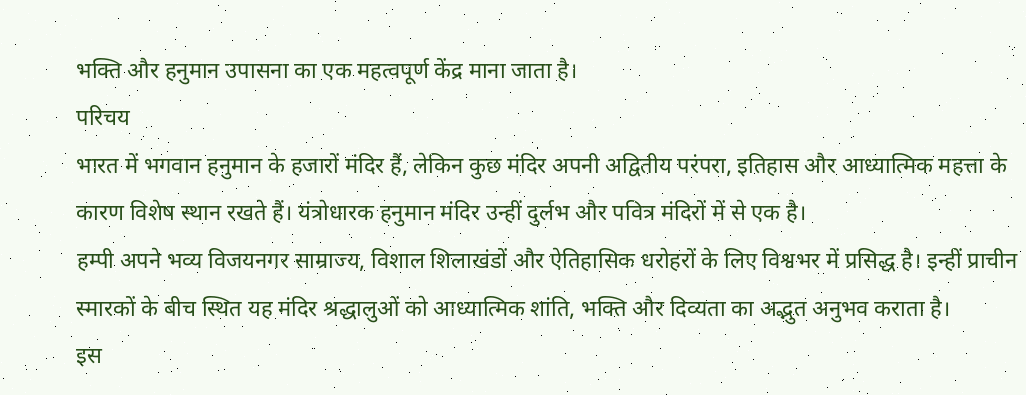भक्ति और हनुमान उपासना का एक महत्वपूर्ण केंद्र माना जाता है।
परिचय
भारत में भगवान हनुमान के हजारों मंदिर हैं, लेकिन कुछ मंदिर अपनी अद्वितीय परंपरा, इतिहास और आध्यात्मिक महत्ता के कारण विशेष स्थान रखते हैं। यंत्रोधारक हनुमान मंदिर उन्हीं दुर्लभ और पवित्र मंदिरों में से एक है।
हम्पी अपने भव्य विजयनगर साम्राज्य, विशाल शिलाखंडों और ऐतिहासिक धरोहरों के लिए विश्वभर में प्रसिद्ध है। इन्हीं प्राचीन स्मारकों के बीच स्थित यह मंदिर श्रद्धालुओं को आध्यात्मिक शांति, भक्ति और दिव्यता का अद्भुत अनुभव कराता है।
इस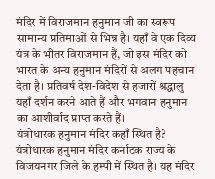मंदिर में विराजमान हनुमान जी का स्वरूप सामान्य प्रतिमाओं से भिन्न है। यहाँ वे एक दिव्य यंत्र के भीतर विराजमान हैं, जो इस मंदिर को भारत के अन्य हनुमान मंदिरों से अलग पहचान देता है। प्रतिवर्ष देश-विदेश से हजारों श्रद्धालु यहाँ दर्शन करने आते हैं और भगवान हनुमान का आशीर्वाद प्राप्त करते हैं।
यंत्रोधारक हनुमान मंदिर कहाँ स्थित है?
यंत्रोधारक हनुमान मंदिर कर्नाटक राज्य के विजयनगर जिले के हम्पी में स्थित है। यह मंदिर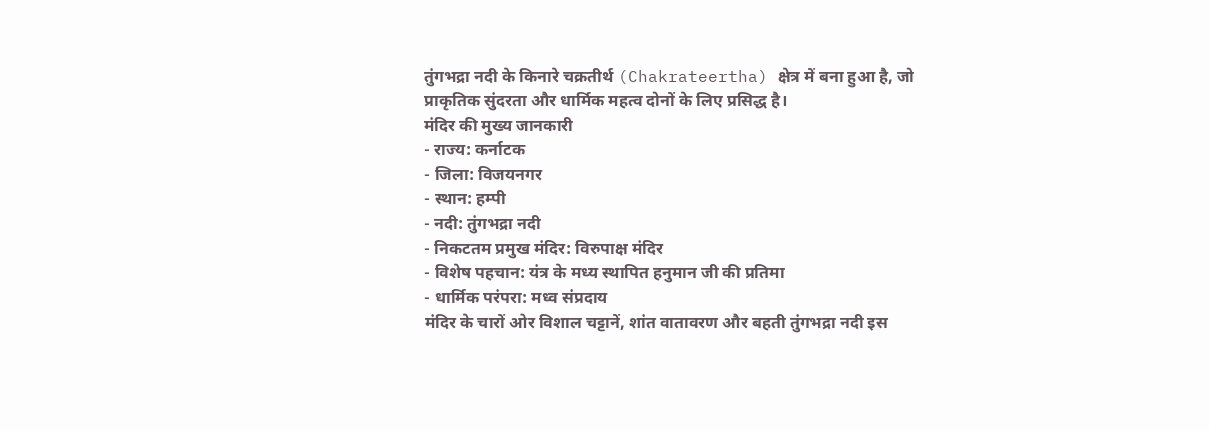तुंगभद्रा नदी के किनारे चक्रतीर्थ (Chakrateertha) क्षेत्र में बना हुआ है, जो प्राकृतिक सुंदरता और धार्मिक महत्व दोनों के लिए प्रसिद्ध है।
मंदिर की मुख्य जानकारी
- राज्य: कर्नाटक
- जिला: विजयनगर
- स्थान: हम्पी
- नदी: तुंगभद्रा नदी
- निकटतम प्रमुख मंदिर: विरुपाक्ष मंदिर
- विशेष पहचान: यंत्र के मध्य स्थापित हनुमान जी की प्रतिमा
- धार्मिक परंपरा: मध्व संप्रदाय
मंदिर के चारों ओर विशाल चट्टानें, शांत वातावरण और बहती तुंगभद्रा नदी इस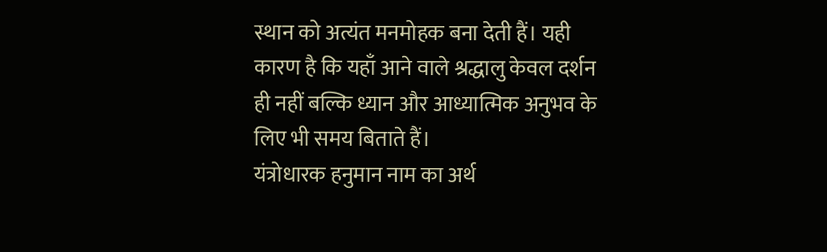स्थान को अत्यंत मनमोहक बना देती हैं। यही कारण है कि यहाँ आने वाले श्रद्धालु केवल दर्शन ही नहीं बल्कि ध्यान और आध्यात्मिक अनुभव के लिए भी समय बिताते हैं।
यंत्रोधारक हनुमान नाम का अर्थ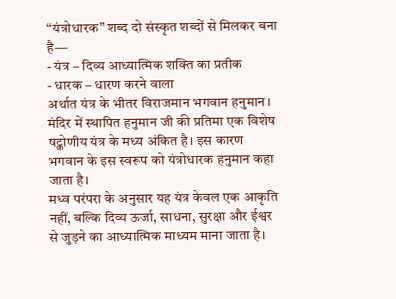“यंत्रोधारक” शब्द दो संस्कृत शब्दों से मिलकर बना है—
- यंत्र – दिव्य आध्यात्मिक शक्ति का प्रतीक
- धारक – धारण करने वाला
अर्थात यंत्र के भीतर विराजमान भगवान हनुमान।
मंदिर में स्थापित हनुमान जी की प्रतिमा एक विशेष षट्कोणीय यंत्र के मध्य अंकित है। इस कारण भगवान के इस स्वरूप को यंत्रोधारक हनुमान कहा जाता है।
मध्व परंपरा के अनुसार यह यंत्र केवल एक आकृति नहीं, बल्कि दिव्य ऊर्जा, साधना, सुरक्षा और ईश्वर से जुड़ने का आध्यात्मिक माध्यम माना जाता है।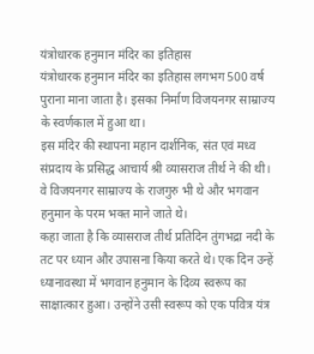यंत्रोधारक हनुमान मंदिर का इतिहास
यंत्रोधारक हनुमान मंदिर का इतिहास लगभग 500 वर्ष पुराना माना जाता है। इसका निर्माण विजयनगर साम्राज्य के स्वर्णकाल में हुआ था।
इस मंदिर की स्थापना महान दार्शनिक, संत एवं मध्व संप्रदाय के प्रसिद्ध आचार्य श्री व्यासराज तीर्थ ने की थी। वे विजयनगर साम्राज्य के राजगुरु भी थे और भगवान हनुमान के परम भक्त माने जाते थे।
कहा जाता है कि व्यासराज तीर्थ प्रतिदिन तुंगभद्रा नदी के तट पर ध्यान और उपासना किया करते थे। एक दिन उन्हें ध्यानावस्था में भगवान हनुमान के दिव्य स्वरूप का साक्षात्कार हुआ। उन्होंने उसी स्वरूप को एक पवित्र यंत्र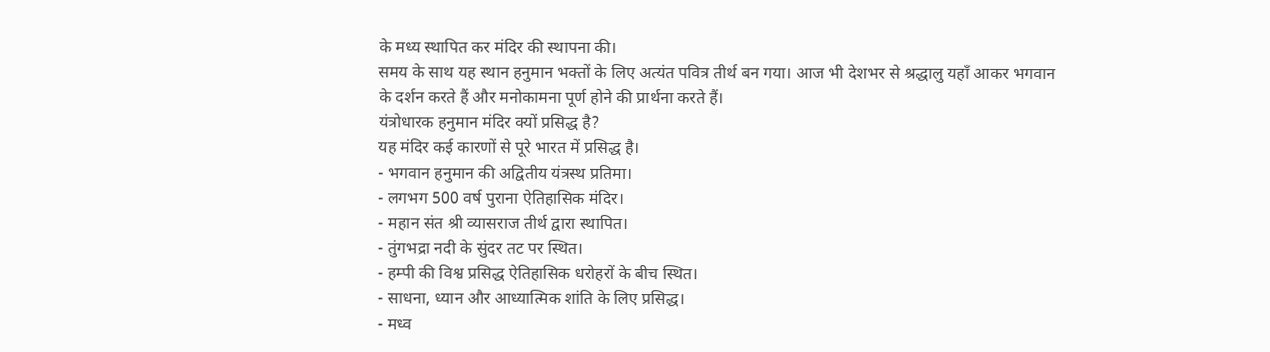के मध्य स्थापित कर मंदिर की स्थापना की।
समय के साथ यह स्थान हनुमान भक्तों के लिए अत्यंत पवित्र तीर्थ बन गया। आज भी देशभर से श्रद्धालु यहाँ आकर भगवान के दर्शन करते हैं और मनोकामना पूर्ण होने की प्रार्थना करते हैं।
यंत्रोधारक हनुमान मंदिर क्यों प्रसिद्ध है?
यह मंदिर कई कारणों से पूरे भारत में प्रसिद्ध है।
- भगवान हनुमान की अद्वितीय यंत्रस्थ प्रतिमा।
- लगभग 500 वर्ष पुराना ऐतिहासिक मंदिर।
- महान संत श्री व्यासराज तीर्थ द्वारा स्थापित।
- तुंगभद्रा नदी के सुंदर तट पर स्थित।
- हम्पी की विश्व प्रसिद्ध ऐतिहासिक धरोहरों के बीच स्थित।
- साधना, ध्यान और आध्यात्मिक शांति के लिए प्रसिद्ध।
- मध्व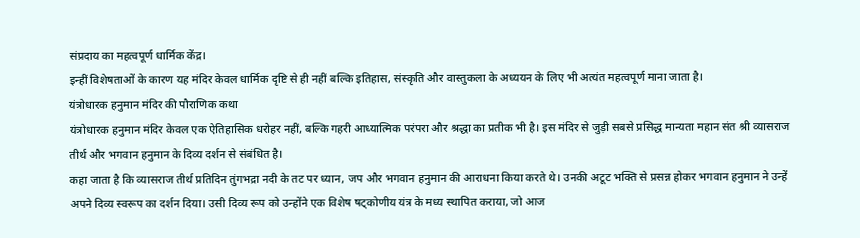संप्रदाय का महत्वपूर्ण धार्मिक केंद्र।
इन्हीं विशेषताओं के कारण यह मंदिर केवल धार्मिक दृष्टि से ही नहीं बल्कि इतिहास, संस्कृति और वास्तुकला के अध्ययन के लिए भी अत्यंत महत्वपूर्ण माना जाता है।
यंत्रोधारक हनुमान मंदिर की पौराणिक कथा
यंत्रोधारक हनुमान मंदिर केवल एक ऐतिहासिक धरोहर नहीं, बल्कि गहरी आध्यात्मिक परंपरा और श्रद्धा का प्रतीक भी है। इस मंदिर से जुड़ी सबसे प्रसिद्ध मान्यता महान संत श्री व्यासराज तीर्थ और भगवान हनुमान के दिव्य दर्शन से संबंधित है।
कहा जाता है कि व्यासराज तीर्थ प्रतिदिन तुंगभद्रा नदी के तट पर ध्यान, जप और भगवान हनुमान की आराधना किया करते थे। उनकी अटूट भक्ति से प्रसन्न होकर भगवान हनुमान ने उन्हें अपने दिव्य स्वरूप का दर्शन दिया। उसी दिव्य रूप को उन्होंने एक विशेष षट्कोणीय यंत्र के मध्य स्थापित कराया, जो आज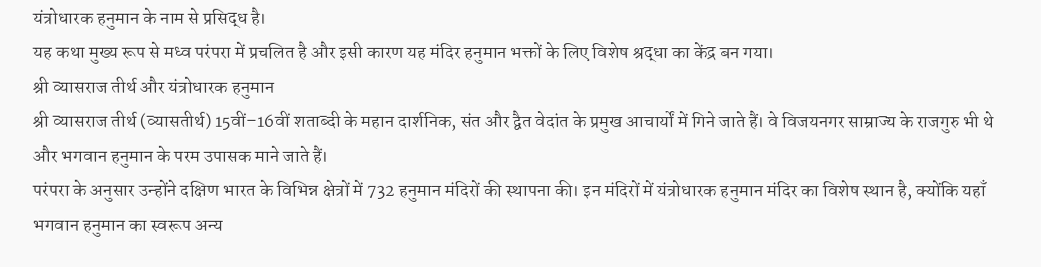यंत्रोधारक हनुमान के नाम से प्रसिद्ध है।
यह कथा मुख्य रूप से मध्व परंपरा में प्रचलित है और इसी कारण यह मंदिर हनुमान भक्तों के लिए विशेष श्रद्धा का केंद्र बन गया।
श्री व्यासराज तीर्थ और यंत्रोधारक हनुमान
श्री व्यासराज तीर्थ (व्यासतीर्थ) 15वीं–16वीं शताब्दी के महान दार्शनिक, संत और द्वैत वेदांत के प्रमुख आचार्यों में गिने जाते हैं। वे विजयनगर साम्राज्य के राजगुरु भी थे और भगवान हनुमान के परम उपासक माने जाते हैं।
परंपरा के अनुसार उन्होंने दक्षिण भारत के विभिन्न क्षेत्रों में 732 हनुमान मंदिरों की स्थापना की। इन मंदिरों में यंत्रोधारक हनुमान मंदिर का विशेष स्थान है, क्योंकि यहाँ भगवान हनुमान का स्वरूप अन्य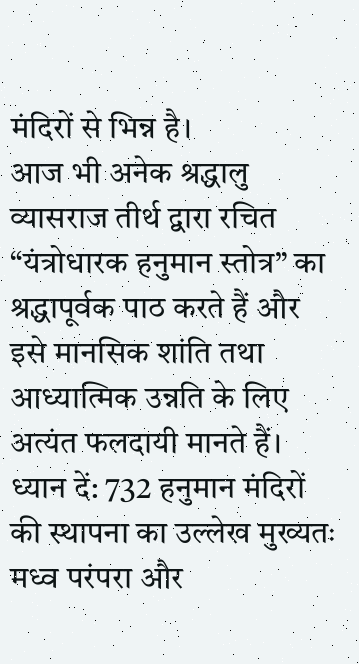मंदिरों से भिन्न है।
आज भी अनेक श्रद्धालु व्यासराज तीर्थ द्वारा रचित “यंत्रोधारक हनुमान स्तोत्र” का श्रद्धापूर्वक पाठ करते हैं और इसे मानसिक शांति तथा आध्यात्मिक उन्नति के लिए अत्यंत फलदायी मानते हैं।
ध्यान दें: 732 हनुमान मंदिरों की स्थापना का उल्लेख मुख्यतः मध्व परंपरा और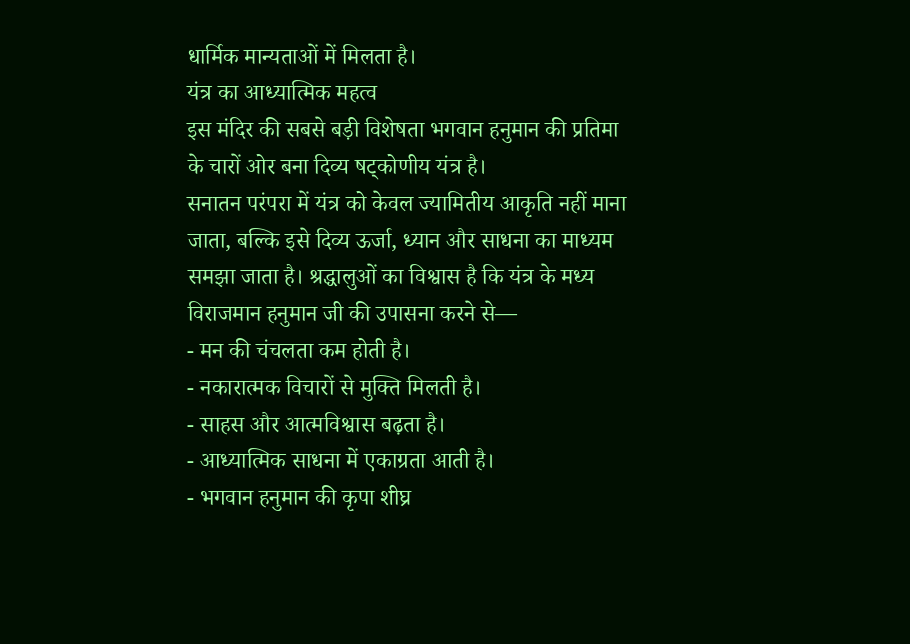धार्मिक मान्यताओं में मिलता है।
यंत्र का आध्यात्मिक महत्व
इस मंदिर की सबसे बड़ी विशेषता भगवान हनुमान की प्रतिमा के चारों ओर बना दिव्य षट्कोणीय यंत्र है।
सनातन परंपरा में यंत्र को केवल ज्यामितीय आकृति नहीं माना जाता, बल्कि इसे दिव्य ऊर्जा, ध्यान और साधना का माध्यम समझा जाता है। श्रद्धालुओं का विश्वास है कि यंत्र के मध्य विराजमान हनुमान जी की उपासना करने से—
- मन की चंचलता कम होती है।
- नकारात्मक विचारों से मुक्ति मिलती है।
- साहस और आत्मविश्वास बढ़ता है।
- आध्यात्मिक साधना में एकाग्रता आती है।
- भगवान हनुमान की कृपा शीघ्र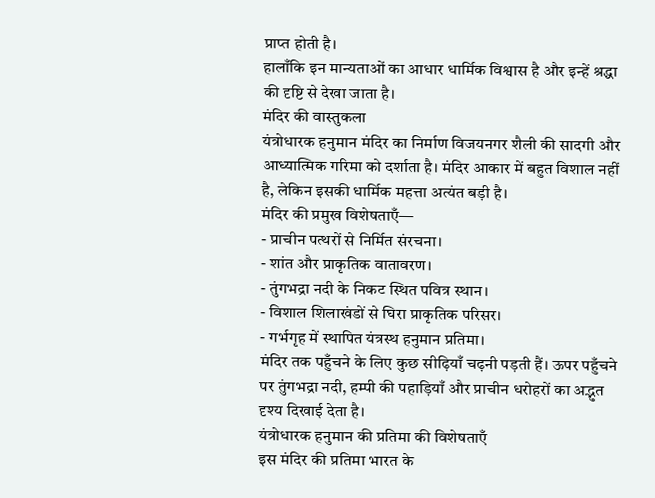प्राप्त होती है।
हालाँकि इन मान्यताओं का आधार धार्मिक विश्वास है और इन्हें श्रद्धा की दृष्टि से देखा जाता है।
मंदिर की वास्तुकला
यंत्रोधारक हनुमान मंदिर का निर्माण विजयनगर शैली की सादगी और आध्यात्मिक गरिमा को दर्शाता है। मंदिर आकार में बहुत विशाल नहीं है, लेकिन इसकी धार्मिक महत्ता अत्यंत बड़ी है।
मंदिर की प्रमुख विशेषताएँ—
- प्राचीन पत्थरों से निर्मित संरचना।
- शांत और प्राकृतिक वातावरण।
- तुंगभद्रा नदी के निकट स्थित पवित्र स्थान।
- विशाल शिलाखंडों से घिरा प्राकृतिक परिसर।
- गर्भगृह में स्थापित यंत्रस्थ हनुमान प्रतिमा।
मंदिर तक पहुँचने के लिए कुछ सीढ़ियाँ चढ़नी पड़ती हैं। ऊपर पहुँचने पर तुंगभद्रा नदी, हम्पी की पहाड़ियाँ और प्राचीन धरोहरों का अद्भुत दृश्य दिखाई देता है।
यंत्रोधारक हनुमान की प्रतिमा की विशेषताएँ
इस मंदिर की प्रतिमा भारत के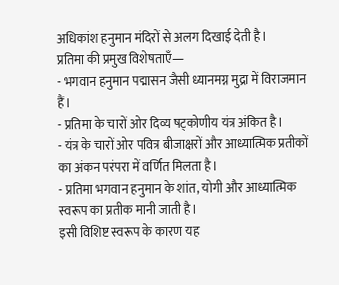अधिकांश हनुमान मंदिरों से अलग दिखाई देती है।
प्रतिमा की प्रमुख विशेषताएँ—
- भगवान हनुमान पद्मासन जैसी ध्यानमग्न मुद्रा में विराजमान हैं।
- प्रतिमा के चारों ओर दिव्य षट्कोणीय यंत्र अंकित है।
- यंत्र के चारों ओर पवित्र बीजाक्षरों और आध्यात्मिक प्रतीकों का अंकन परंपरा में वर्णित मिलता है।
- प्रतिमा भगवान हनुमान के शांत, योगी और आध्यात्मिक स्वरूप का प्रतीक मानी जाती है।
इसी विशिष्ट स्वरूप के कारण यह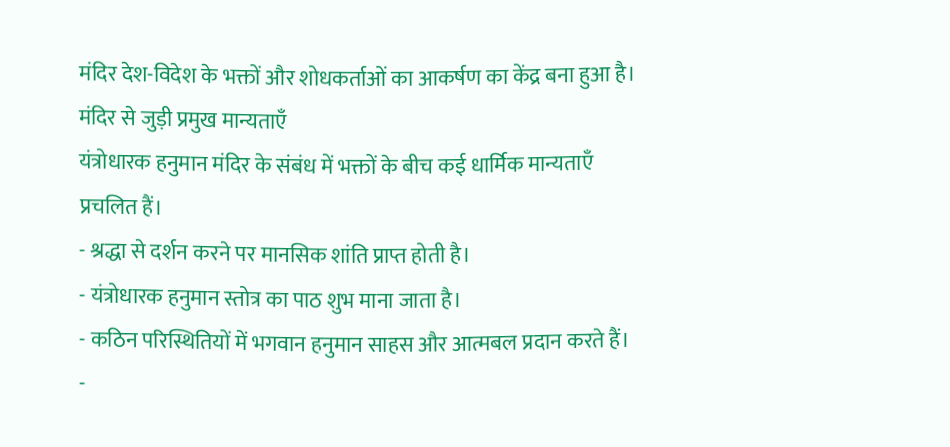मंदिर देश-विदेश के भक्तों और शोधकर्ताओं का आकर्षण का केंद्र बना हुआ है।
मंदिर से जुड़ी प्रमुख मान्यताएँ
यंत्रोधारक हनुमान मंदिर के संबंध में भक्तों के बीच कई धार्मिक मान्यताएँ प्रचलित हैं।
- श्रद्धा से दर्शन करने पर मानसिक शांति प्राप्त होती है।
- यंत्रोधारक हनुमान स्तोत्र का पाठ शुभ माना जाता है।
- कठिन परिस्थितियों में भगवान हनुमान साहस और आत्मबल प्रदान करते हैं।
-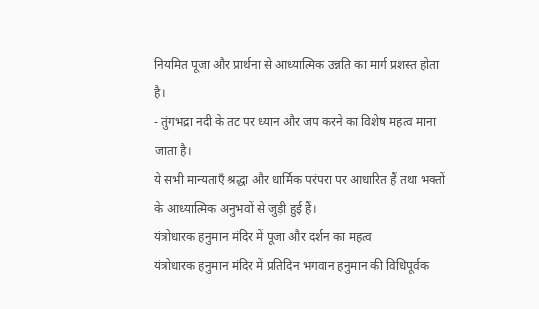नियमित पूजा और प्रार्थना से आध्यात्मिक उन्नति का मार्ग प्रशस्त होता है।
- तुंगभद्रा नदी के तट पर ध्यान और जप करने का विशेष महत्व माना जाता है।
ये सभी मान्यताएँ श्रद्धा और धार्मिक परंपरा पर आधारित हैं तथा भक्तों के आध्यात्मिक अनुभवों से जुड़ी हुई हैं।
यंत्रोधारक हनुमान मंदिर में पूजा और दर्शन का महत्व
यंत्रोधारक हनुमान मंदिर में प्रतिदिन भगवान हनुमान की विधिपूर्वक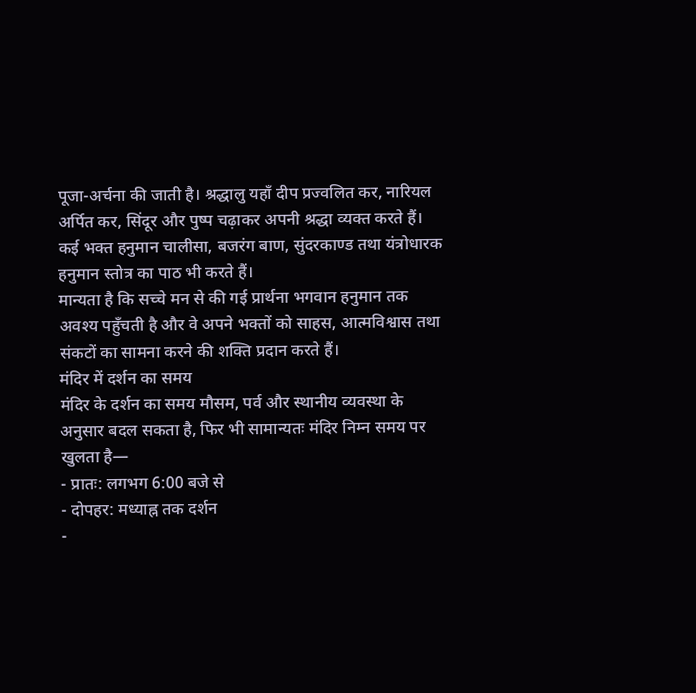पूजा-अर्चना की जाती है। श्रद्धालु यहाँ दीप प्रज्वलित कर, नारियल अर्पित कर, सिंदूर और पुष्प चढ़ाकर अपनी श्रद्धा व्यक्त करते हैं। कई भक्त हनुमान चालीसा, बजरंग बाण, सुंदरकाण्ड तथा यंत्रोधारक हनुमान स्तोत्र का पाठ भी करते हैं।
मान्यता है कि सच्चे मन से की गई प्रार्थना भगवान हनुमान तक अवश्य पहुँचती है और वे अपने भक्तों को साहस, आत्मविश्वास तथा संकटों का सामना करने की शक्ति प्रदान करते हैं।
मंदिर में दर्शन का समय
मंदिर के दर्शन का समय मौसम, पर्व और स्थानीय व्यवस्था के अनुसार बदल सकता है, फिर भी सामान्यतः मंदिर निम्न समय पर खुलता है—
- प्रातः: लगभग 6:00 बजे से
- दोपहर: मध्याह्न तक दर्शन
-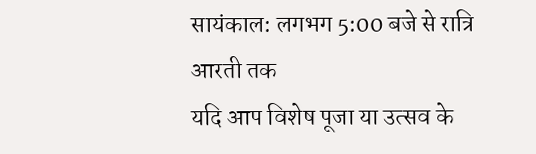सायंकाल: लगभग 5:00 बजे से रात्रि आरती तक
यदि आप विशेष पूजा या उत्सव के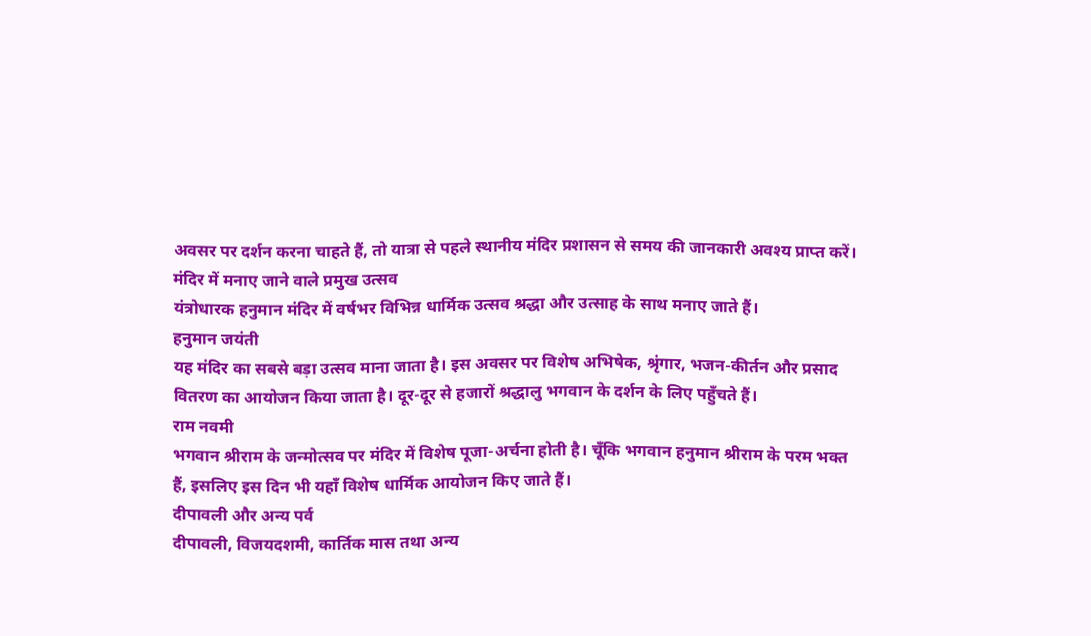अवसर पर दर्शन करना चाहते हैं, तो यात्रा से पहले स्थानीय मंदिर प्रशासन से समय की जानकारी अवश्य प्राप्त करें।
मंदिर में मनाए जाने वाले प्रमुख उत्सव
यंत्रोधारक हनुमान मंदिर में वर्षभर विभिन्न धार्मिक उत्सव श्रद्धा और उत्साह के साथ मनाए जाते हैं।
हनुमान जयंती
यह मंदिर का सबसे बड़ा उत्सव माना जाता है। इस अवसर पर विशेष अभिषेक, श्रृंगार, भजन-कीर्तन और प्रसाद वितरण का आयोजन किया जाता है। दूर-दूर से हजारों श्रद्धालु भगवान के दर्शन के लिए पहुँचते हैं।
राम नवमी
भगवान श्रीराम के जन्मोत्सव पर मंदिर में विशेष पूजा-अर्चना होती है। चूँकि भगवान हनुमान श्रीराम के परम भक्त हैं, इसलिए इस दिन भी यहाँ विशेष धार्मिक आयोजन किए जाते हैं।
दीपावली और अन्य पर्व
दीपावली, विजयदशमी, कार्तिक मास तथा अन्य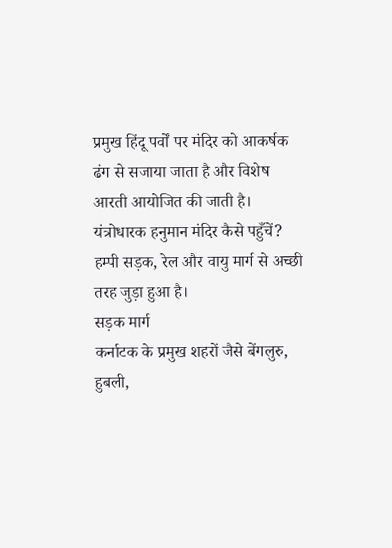प्रमुख हिंदू पर्वों पर मंदिर को आकर्षक ढंग से सजाया जाता है और विशेष आरती आयोजित की जाती है।
यंत्रोधारक हनुमान मंदिर कैसे पहुँचें?
हम्पी सड़क, रेल और वायु मार्ग से अच्छी तरह जुड़ा हुआ है।
सड़क मार्ग
कर्नाटक के प्रमुख शहरों जैसे बेंगलुरु, हुबली,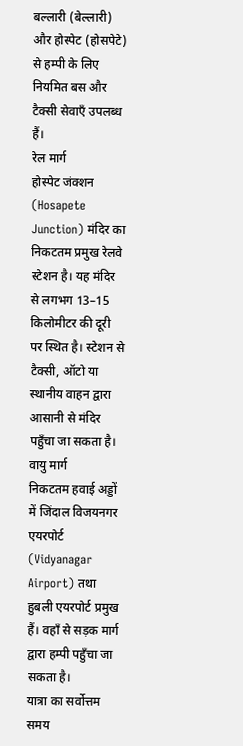बल्लारी (बेल्लारी) और होस्पेट (होसपेटे) से हम्पी के लिए नियमित बस और टैक्सी सेवाएँ उपलब्ध हैं।
रेल मार्ग
होस्पेट जंक्शन (Hosapete Junction) मंदिर का निकटतम प्रमुख रेलवे स्टेशन है। यह मंदिर से लगभग 13–15 किलोमीटर की दूरी पर स्थित है। स्टेशन से टैक्सी, ऑटो या स्थानीय वाहन द्वारा आसानी से मंदिर पहुँचा जा सकता है।
वायु मार्ग
निकटतम हवाई अड्डों में जिंदाल विजयनगर एयरपोर्ट (Vidyanagar Airport) तथा हुबली एयरपोर्ट प्रमुख हैं। वहाँ से सड़क मार्ग द्वारा हम्पी पहुँचा जा सकता है।
यात्रा का सर्वोत्तम समय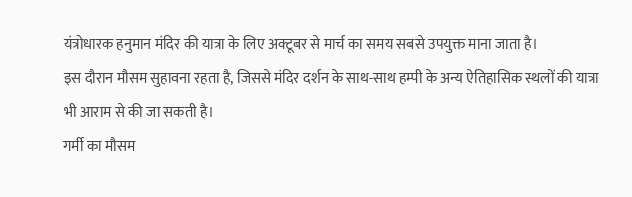यंत्रोधारक हनुमान मंदिर की यात्रा के लिए अक्टूबर से मार्च का समय सबसे उपयुक्त माना जाता है।
इस दौरान मौसम सुहावना रहता है, जिससे मंदिर दर्शन के साथ-साथ हम्पी के अन्य ऐतिहासिक स्थलों की यात्रा भी आराम से की जा सकती है।
गर्मी का मौसम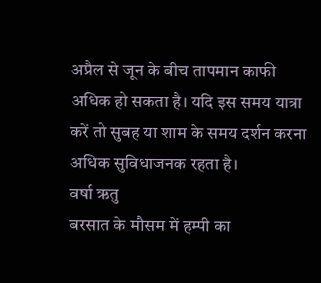अप्रैल से जून के बीच तापमान काफी अधिक हो सकता है। यदि इस समय यात्रा करें तो सुबह या शाम के समय दर्शन करना अधिक सुविधाजनक रहता है।
वर्षा ऋतु
बरसात के मौसम में हम्पी का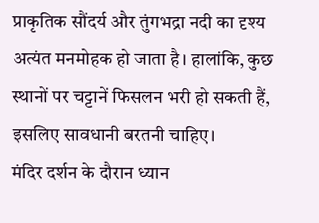प्राकृतिक सौंदर्य और तुंगभद्रा नदी का दृश्य अत्यंत मनमोहक हो जाता है। हालांकि, कुछ स्थानों पर चट्टानें फिसलन भरी हो सकती हैं, इसलिए सावधानी बरतनी चाहिए।
मंदिर दर्शन के दौरान ध्यान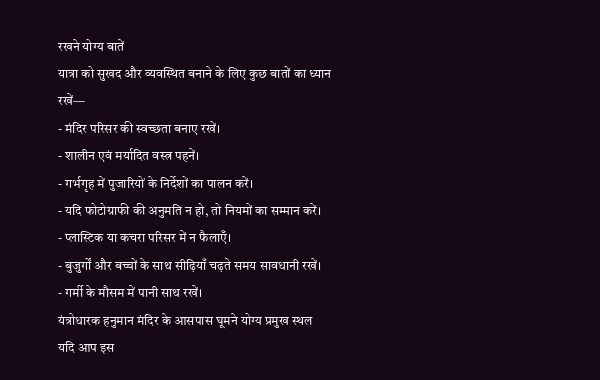रखने योग्य बातें
यात्रा को सुखद और व्यवस्थित बनाने के लिए कुछ बातों का ध्यान रखें—
- मंदिर परिसर की स्वच्छता बनाए रखें।
- शालीन एवं मर्यादित वस्त्र पहनें।
- गर्भगृह में पुजारियों के निर्देशों का पालन करें।
- यदि फोटोग्राफी की अनुमति न हो, तो नियमों का सम्मान करें।
- प्लास्टिक या कचरा परिसर में न फैलाएँ।
- बुजुर्गों और बच्चों के साथ सीढ़ियाँ चढ़ते समय सावधानी रखें।
- गर्मी के मौसम में पानी साथ रखें।
यंत्रोधारक हनुमान मंदिर के आसपास घूमने योग्य प्रमुख स्थल
यदि आप इस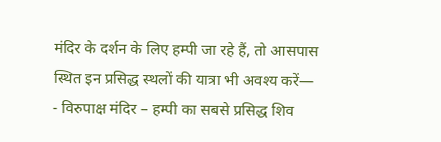मंदिर के दर्शन के लिए हम्पी जा रहे हैं, तो आसपास स्थित इन प्रसिद्ध स्थलों की यात्रा भी अवश्य करें—
- विरुपाक्ष मंदिर – हम्पी का सबसे प्रसिद्ध शिव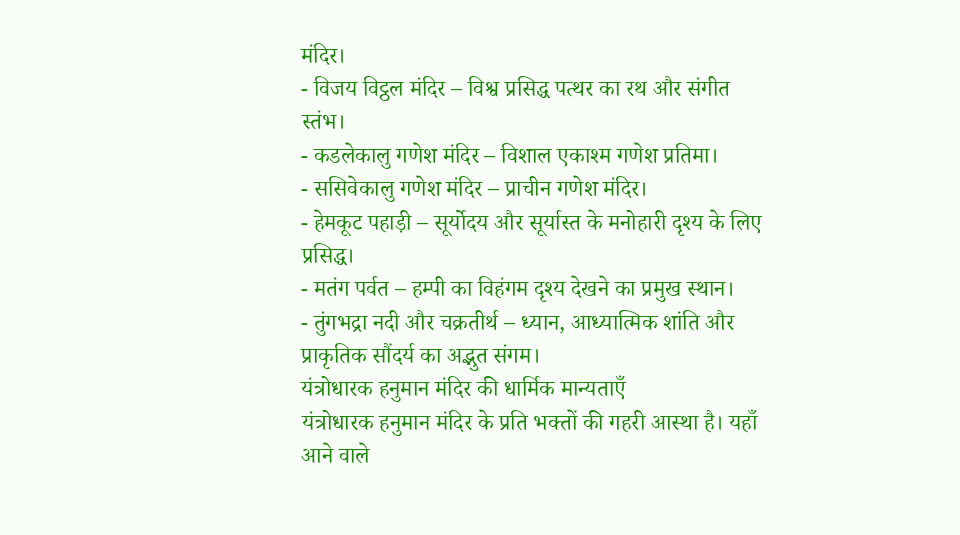मंदिर।
- विजय विट्ठल मंदिर – विश्व प्रसिद्ध पत्थर का रथ और संगीत स्तंभ।
- कडलेकालु गणेश मंदिर – विशाल एकाश्म गणेश प्रतिमा।
- ससिवेकालु गणेश मंदिर – प्राचीन गणेश मंदिर।
- हेमकूट पहाड़ी – सूर्योदय और सूर्यास्त के मनोहारी दृश्य के लिए प्रसिद्ध।
- मतंग पर्वत – हम्पी का विहंगम दृश्य देखने का प्रमुख स्थान।
- तुंगभद्रा नदी और चक्रतीर्थ – ध्यान, आध्यात्मिक शांति और प्राकृतिक सौंदर्य का अद्भुत संगम।
यंत्रोधारक हनुमान मंदिर की धार्मिक मान्यताएँ
यंत्रोधारक हनुमान मंदिर के प्रति भक्तों की गहरी आस्था है। यहाँ आने वाले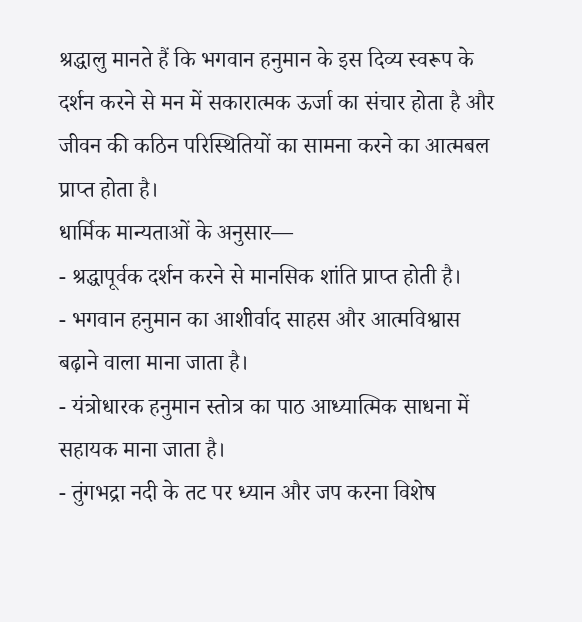श्रद्धालु मानते हैं कि भगवान हनुमान के इस दिव्य स्वरूप के दर्शन करने से मन में सकारात्मक ऊर्जा का संचार होता है और जीवन की कठिन परिस्थितियों का सामना करने का आत्मबल प्राप्त होता है।
धार्मिक मान्यताओं के अनुसार—
- श्रद्धापूर्वक दर्शन करने से मानसिक शांति प्राप्त होती है।
- भगवान हनुमान का आशीर्वाद साहस और आत्मविश्वास बढ़ाने वाला माना जाता है।
- यंत्रोधारक हनुमान स्तोत्र का पाठ आध्यात्मिक साधना में सहायक माना जाता है।
- तुंगभद्रा नदी के तट पर ध्यान और जप करना विशेष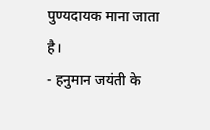पुण्यदायक माना जाता है।
- हनुमान जयंती के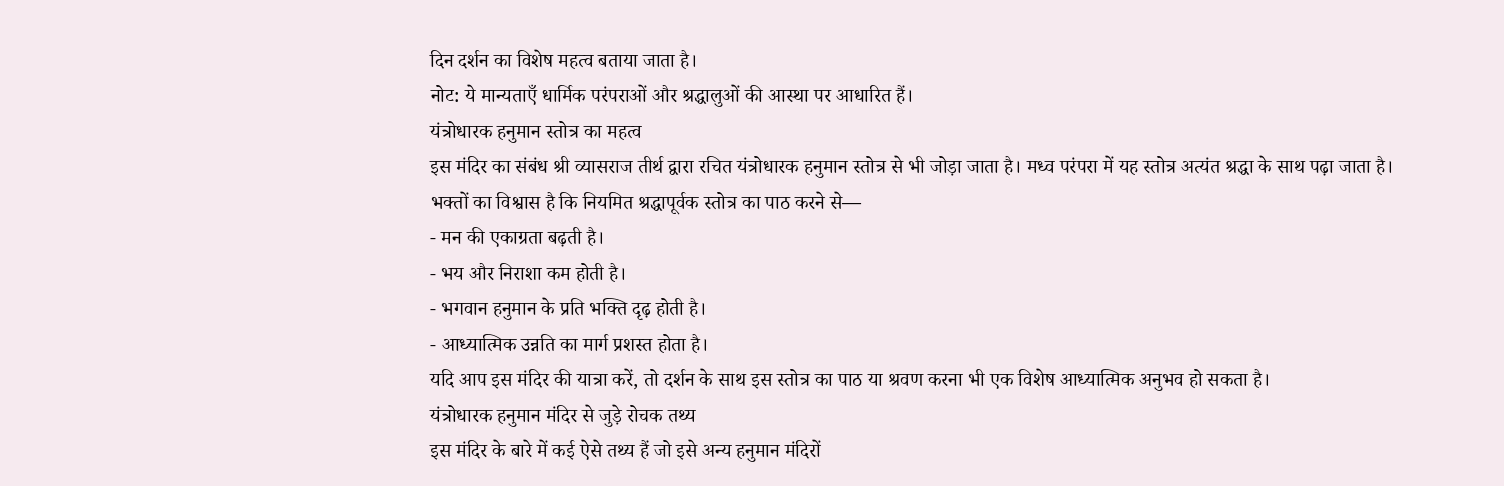दिन दर्शन का विशेष महत्व बताया जाता है।
नोट: ये मान्यताएँ धार्मिक परंपराओं और श्रद्धालुओं की आस्था पर आधारित हैं।
यंत्रोधारक हनुमान स्तोत्र का महत्व
इस मंदिर का संबंध श्री व्यासराज तीर्थ द्वारा रचित यंत्रोधारक हनुमान स्तोत्र से भी जोड़ा जाता है। मध्व परंपरा में यह स्तोत्र अत्यंत श्रद्धा के साथ पढ़ा जाता है।
भक्तों का विश्वास है कि नियमित श्रद्धापूर्वक स्तोत्र का पाठ करने से—
- मन की एकाग्रता बढ़ती है।
- भय और निराशा कम होती है।
- भगवान हनुमान के प्रति भक्ति दृढ़ होती है।
- आध्यात्मिक उन्नति का मार्ग प्रशस्त होता है।
यदि आप इस मंदिर की यात्रा करें, तो दर्शन के साथ इस स्तोत्र का पाठ या श्रवण करना भी एक विशेष आध्यात्मिक अनुभव हो सकता है।
यंत्रोधारक हनुमान मंदिर से जुड़े रोचक तथ्य
इस मंदिर के बारे में कई ऐसे तथ्य हैं जो इसे अन्य हनुमान मंदिरों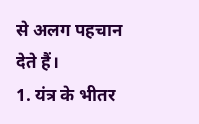से अलग पहचान देते हैं।
1. यंत्र के भीतर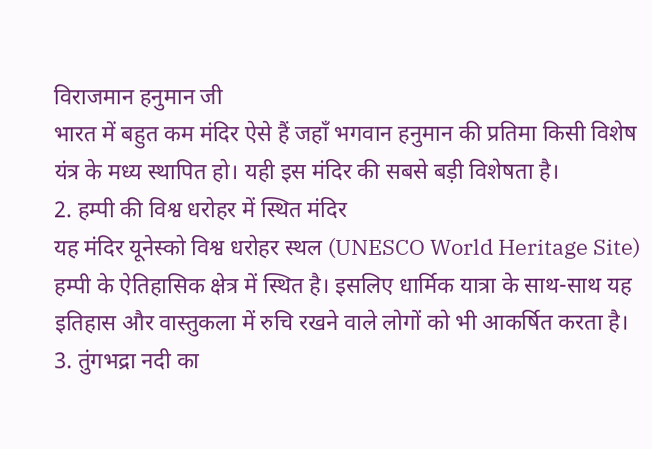विराजमान हनुमान जी
भारत में बहुत कम मंदिर ऐसे हैं जहाँ भगवान हनुमान की प्रतिमा किसी विशेष यंत्र के मध्य स्थापित हो। यही इस मंदिर की सबसे बड़ी विशेषता है।
2. हम्पी की विश्व धरोहर में स्थित मंदिर
यह मंदिर यूनेस्को विश्व धरोहर स्थल (UNESCO World Heritage Site) हम्पी के ऐतिहासिक क्षेत्र में स्थित है। इसलिए धार्मिक यात्रा के साथ-साथ यह इतिहास और वास्तुकला में रुचि रखने वाले लोगों को भी आकर्षित करता है।
3. तुंगभद्रा नदी का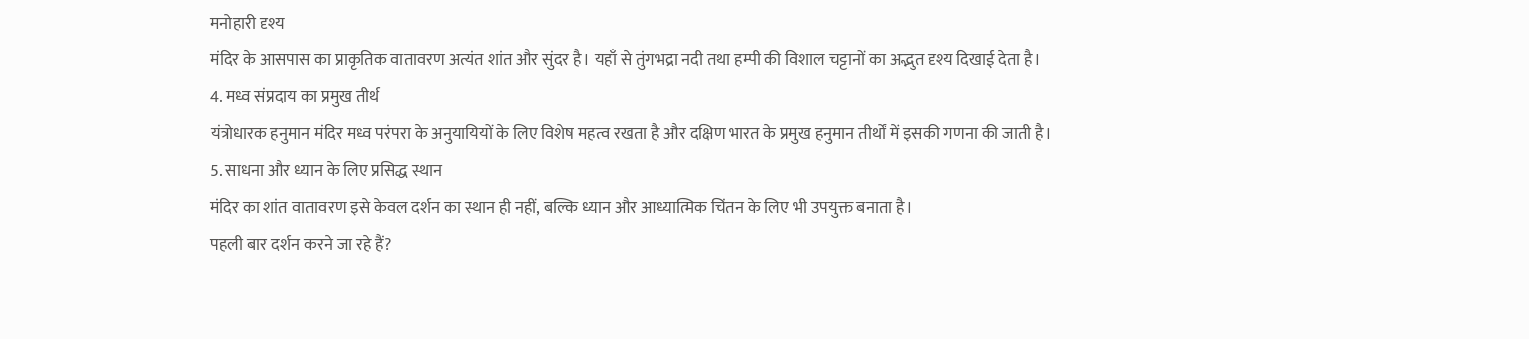मनोहारी दृश्य
मंदिर के आसपास का प्राकृतिक वातावरण अत्यंत शांत और सुंदर है। यहाँ से तुंगभद्रा नदी तथा हम्पी की विशाल चट्टानों का अद्भुत दृश्य दिखाई देता है।
4. मध्व संप्रदाय का प्रमुख तीर्थ
यंत्रोधारक हनुमान मंदिर मध्व परंपरा के अनुयायियों के लिए विशेष महत्व रखता है और दक्षिण भारत के प्रमुख हनुमान तीर्थों में इसकी गणना की जाती है।
5. साधना और ध्यान के लिए प्रसिद्ध स्थान
मंदिर का शांत वातावरण इसे केवल दर्शन का स्थान ही नहीं, बल्कि ध्यान और आध्यात्मिक चिंतन के लिए भी उपयुक्त बनाता है।
पहली बार दर्शन करने जा रहे हैं?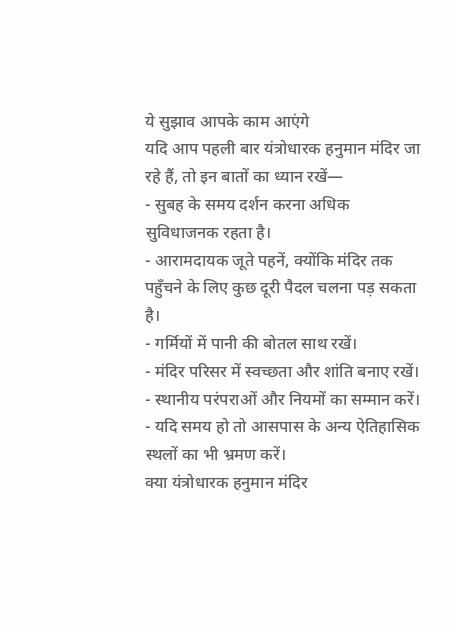ये सुझाव आपके काम आएंगे
यदि आप पहली बार यंत्रोधारक हनुमान मंदिर जा रहे हैं, तो इन बातों का ध्यान रखें—
- सुबह के समय दर्शन करना अधिक सुविधाजनक रहता है।
- आरामदायक जूते पहनें, क्योंकि मंदिर तक पहुँचने के लिए कुछ दूरी पैदल चलना पड़ सकता है।
- गर्मियों में पानी की बोतल साथ रखें।
- मंदिर परिसर में स्वच्छता और शांति बनाए रखें।
- स्थानीय परंपराओं और नियमों का सम्मान करें।
- यदि समय हो तो आसपास के अन्य ऐतिहासिक स्थलों का भी भ्रमण करें।
क्या यंत्रोधारक हनुमान मंदिर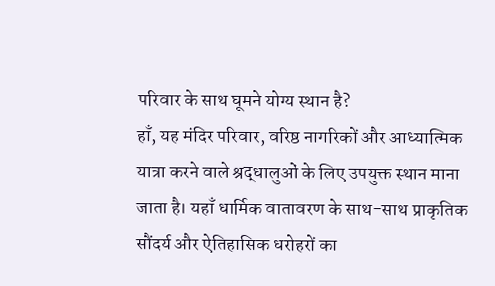परिवार के साथ घूमने योग्य स्थान है?
हाँ, यह मंदिर परिवार, वरिष्ठ नागरिकों और आध्यात्मिक यात्रा करने वाले श्रद्धालुओं के लिए उपयुक्त स्थान माना जाता है। यहाँ धार्मिक वातावरण के साथ-साथ प्राकृतिक सौंदर्य और ऐतिहासिक धरोहरों का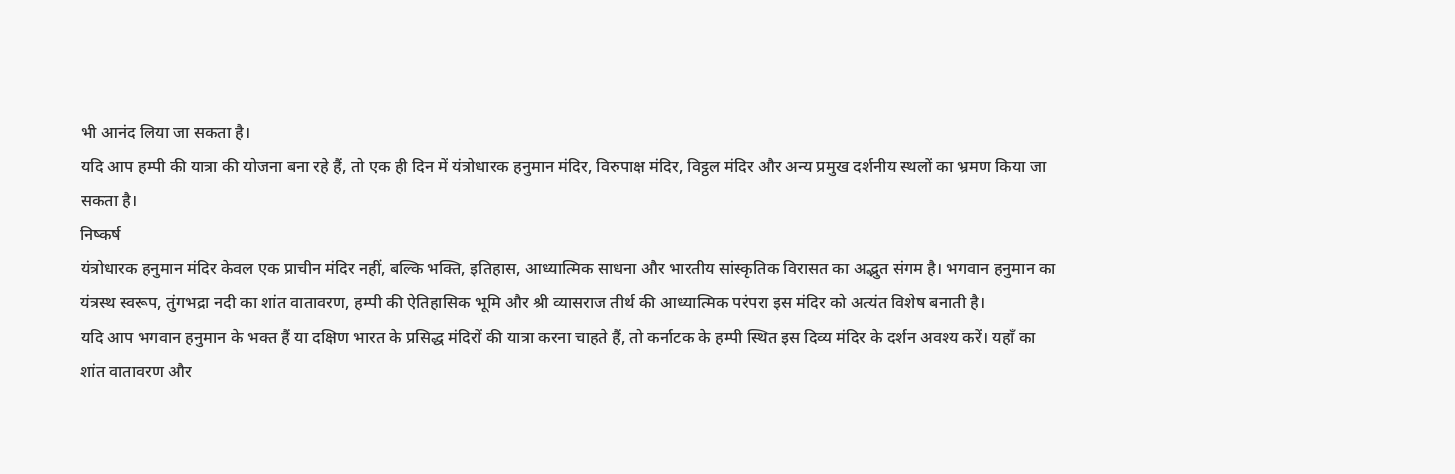भी आनंद लिया जा सकता है।
यदि आप हम्पी की यात्रा की योजना बना रहे हैं, तो एक ही दिन में यंत्रोधारक हनुमान मंदिर, विरुपाक्ष मंदिर, विट्ठल मंदिर और अन्य प्रमुख दर्शनीय स्थलों का भ्रमण किया जा सकता है।
निष्कर्ष
यंत्रोधारक हनुमान मंदिर केवल एक प्राचीन मंदिर नहीं, बल्कि भक्ति, इतिहास, आध्यात्मिक साधना और भारतीय सांस्कृतिक विरासत का अद्भुत संगम है। भगवान हनुमान का यंत्रस्थ स्वरूप, तुंगभद्रा नदी का शांत वातावरण, हम्पी की ऐतिहासिक भूमि और श्री व्यासराज तीर्थ की आध्यात्मिक परंपरा इस मंदिर को अत्यंत विशेष बनाती है।
यदि आप भगवान हनुमान के भक्त हैं या दक्षिण भारत के प्रसिद्ध मंदिरों की यात्रा करना चाहते हैं, तो कर्नाटक के हम्पी स्थित इस दिव्य मंदिर के दर्शन अवश्य करें। यहाँ का शांत वातावरण और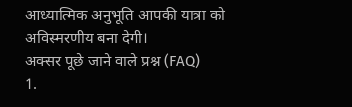आध्यात्मिक अनुभूति आपकी यात्रा को अविस्मरणीय बना देगी।
अक्सर पूछे जाने वाले प्रश्न (FAQ)
1.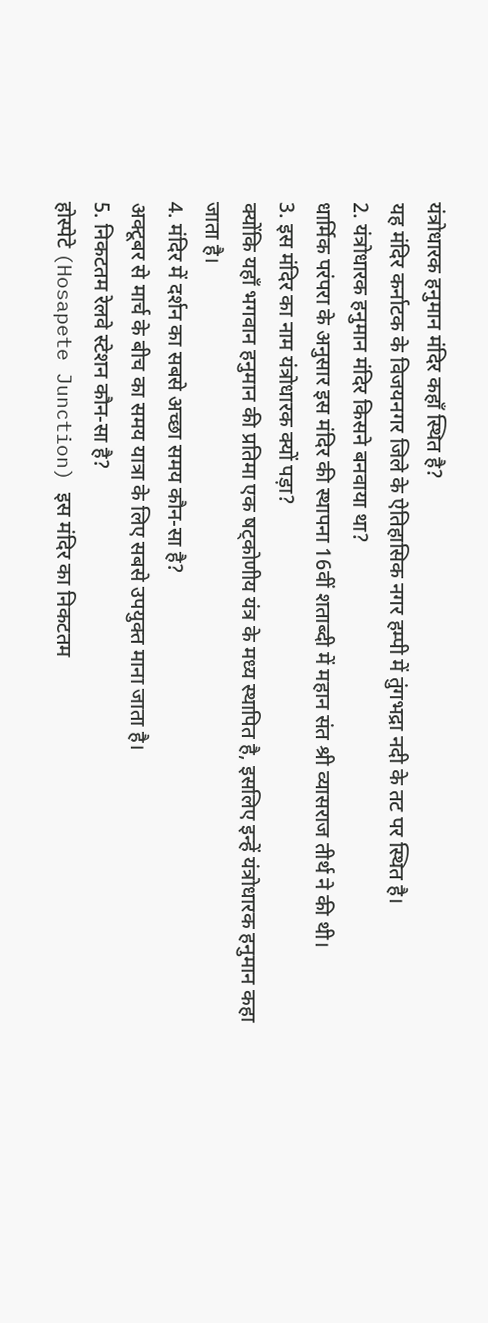यंत्रोधारक हनुमान मंदिर कहाँ स्थित है?
यह मंदिर कर्नाटक के विजयनगर जिले के ऐतिहासिक नगर हम्पी में तुंगभद्रा नदी के तट पर स्थित है।
2. यंत्रोधारक हनुमान मंदिर किसने बनवाया था?
धार्मिक परंपरा के अनुसार इस मंदिर की स्थापना 16वीं शताब्दी में महान संत श्री व्यासराज तीर्थ ने की थी।
3. इस मंदिर का नाम यंत्रोधारक क्यों पड़ा?
क्योंकि यहाँ भगवान हनुमान की प्रतिमा एक षट्कोणीय यंत्र के मध्य स्थापित है, इसलिए इन्हें यंत्रोधारक हनुमान कहा जाता है।
4. मंदिर में दर्शन का सबसे अच्छा समय कौन-सा है?
अक्टूबर से मार्च के बीच का समय यात्रा के लिए सबसे उपयुक्त माना जाता है।
5. निकटतम रेलवे स्टेशन कौन-सा है?
होस्पेटे (Hosapete Junction) इस मंदिर का निकटतम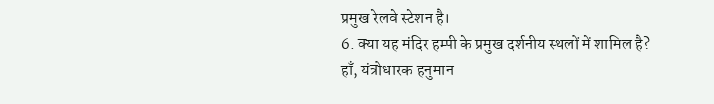प्रमुख रेलवे स्टेशन है।
6. क्या यह मंदिर हम्पी के प्रमुख दर्शनीय स्थलों में शामिल है?
हाँ, यंत्रोधारक हनुमान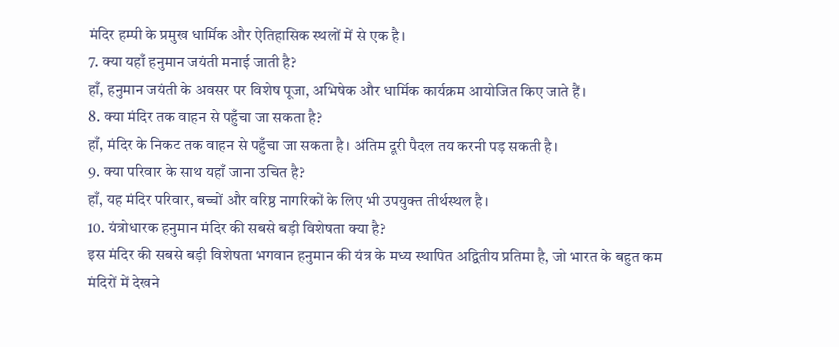मंदिर हम्पी के प्रमुख धार्मिक और ऐतिहासिक स्थलों में से एक है।
7. क्या यहाँ हनुमान जयंती मनाई जाती है?
हाँ, हनुमान जयंती के अवसर पर विशेष पूजा, अभिषेक और धार्मिक कार्यक्रम आयोजित किए जाते हैं।
8. क्या मंदिर तक वाहन से पहुँचा जा सकता है?
हाँ, मंदिर के निकट तक वाहन से पहुँचा जा सकता है। अंतिम दूरी पैदल तय करनी पड़ सकती है।
9. क्या परिवार के साथ यहाँ जाना उचित है?
हाँ, यह मंदिर परिवार, बच्चों और वरिष्ठ नागरिकों के लिए भी उपयुक्त तीर्थस्थल है।
10. यंत्रोधारक हनुमान मंदिर की सबसे बड़ी विशेषता क्या है?
इस मंदिर की सबसे बड़ी विशेषता भगवान हनुमान की यंत्र के मध्य स्थापित अद्वितीय प्रतिमा है, जो भारत के बहुत कम मंदिरों में देखने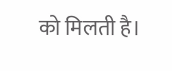को मिलती है।